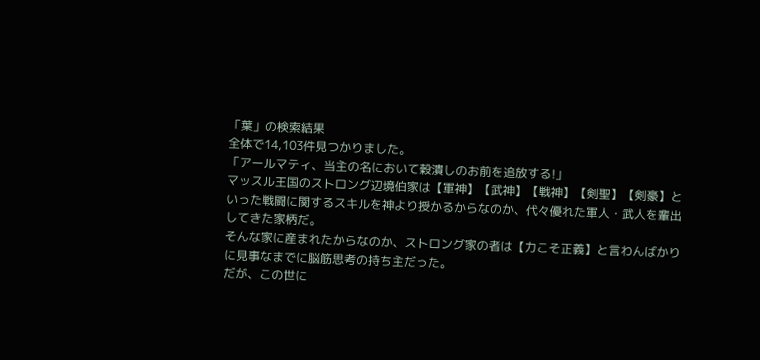「葉」の検索結果
全体で14,103件見つかりました。
「アールマティ、当主の名において穀潰しのお前を追放する!」
マッスル王国のストロング辺境伯家は【軍神】【武神】【戦神】【剣聖】【剣豪】といった戦闘に関するスキルを神より授かるからなのか、代々優れた軍人・武人を輩出してきた家柄だ。
そんな家に産まれたからなのか、ストロング家の者は【力こそ正義】と言わんばかりに見事なまでに脳筋思考の持ち主だった。
だが、この世に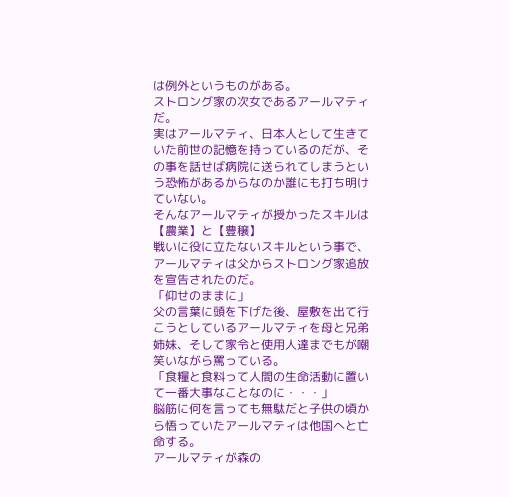は例外というものがある。
ストロング家の次女であるアールマティだ。
実はアールマティ、日本人として生きていた前世の記憶を持っているのだが、その事を話せば病院に送られてしまうという恐怖があるからなのか誰にも打ち明けていない。
そんなアールマティが授かったスキルは【農業】と【豊穣】
戦いに役に立たないスキルという事で、アールマティは父からストロング家追放を宣告されたのだ。
「仰せのままに」
父の言葉に頭を下げた後、屋敷を出て行こうとしているアールマティを母と兄弟姉妹、そして家令と使用人達までもが嘲笑いながら罵っている。
「食糧と食料って人間の生命活動に置いて一番大事なことなのに・・・」
脳筋に何を言っても無駄だと子供の頃から悟っていたアールマティは他国へと亡命する。
アールマティが森の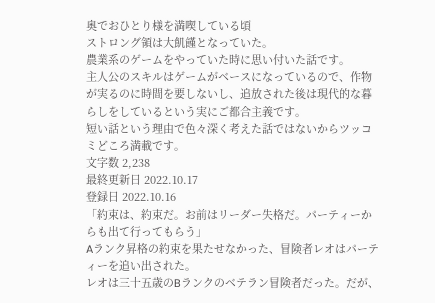奥でおひとり様を満喫している頃
ストロング領は大飢饉となっていた。
農業系のゲームをやっていた時に思い付いた話です。
主人公のスキルはゲームがベースになっているので、作物が実るのに時間を要しないし、追放された後は現代的な暮らしをしているという実にご都合主義です。
短い話という理由で色々深く考えた話ではないからツッコミどころ満載です。
文字数 2,238
最終更新日 2022.10.17
登録日 2022.10.16
「約束は、約束だ。お前はリーダー失格だ。パーティーからも出て行ってもらう」
Aランク昇格の約束を果たせなかった、冒険者レオはパーティーを追い出された。
レオは三十五歳のBランクのベテラン冒険者だった。だが、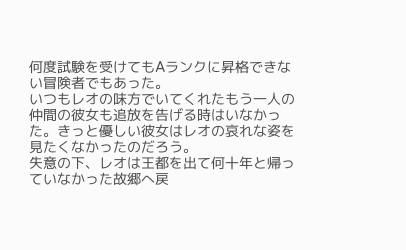何度試験を受けてもAランクに昇格できない冒険者でもあった。
いつもレオの味方でいてくれたもう一人の仲間の彼女も追放を告げる時はいなかった。きっと優しい彼女はレオの哀れな姿を見たくなかったのだろう。
失意の下、レオは王都を出て何十年と帰っていなかった故郷へ戻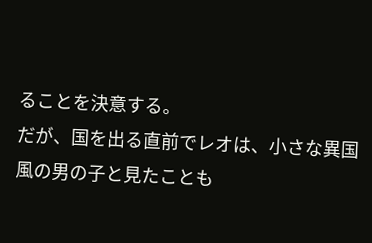ることを決意する。
だが、国を出る直前でレオは、小さな異国風の男の子と見たことも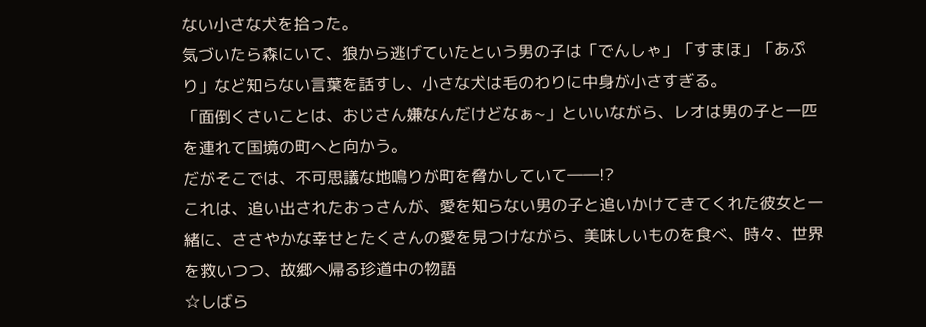ない小さな犬を拾った。
気づいたら森にいて、狼から逃げていたという男の子は「でんしゃ」「すまほ」「あぷり」など知らない言葉を話すし、小さな犬は毛のわりに中身が小さすぎる。
「面倒くさいことは、おじさん嫌なんだけどなぁ~」といいながら、レオは男の子と一匹を連れて国境の町へと向かう。
だがそこでは、不可思議な地鳴りが町を脅かしていて――!?
これは、追い出されたおっさんが、愛を知らない男の子と追いかけてきてくれた彼女と一緒に、ささやかな幸せとたくさんの愛を見つけながら、美味しいものを食べ、時々、世界を救いつつ、故郷へ帰る珍道中の物語
☆しばら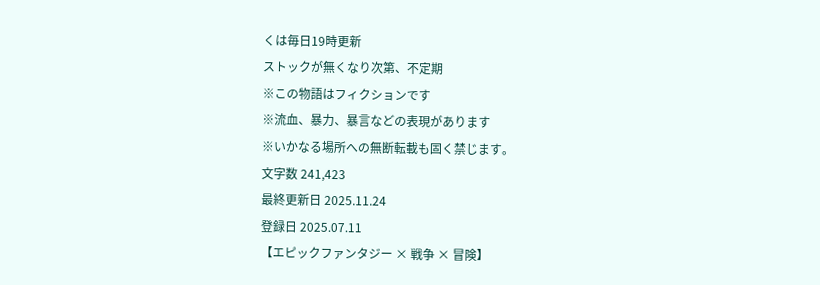くは毎日19時更新
ストックが無くなり次第、不定期
※この物語はフィクションです
※流血、暴力、暴言などの表現があります
※いかなる場所への無断転載も固く禁じます。
文字数 241,423
最終更新日 2025.11.24
登録日 2025.07.11
【エピックファンタジー × 戦争 × 冒険】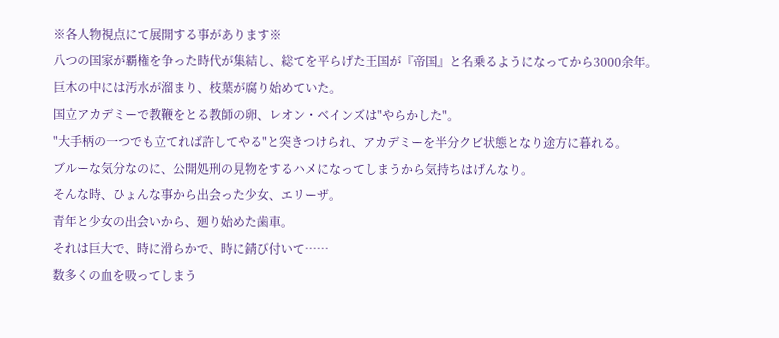※各人物視点にて展開する事があります※
八つの国家が覇権を争った時代が集結し、総てを平らげた王国が『帝国』と名乗るようになってから3000余年。
巨木の中には汚水が溜まり、枝葉が腐り始めていた。
国立アカデミーで教鞭をとる教師の卵、レオン・ベインズは"やらかした"。
"大手柄の一つでも立てれば許してやる"と突きつけられ、アカデミーを半分クビ状態となり途方に暮れる。
ブルーな気分なのに、公開処刑の見物をするハメになってしまうから気持ちはげんなり。
そんな時、ひょんな事から出会った少女、エリーザ。
青年と少女の出会いから、廻り始めた歯車。
それは巨大で、時に滑らかで、時に錆び付いて……
数多くの血を吸ってしまう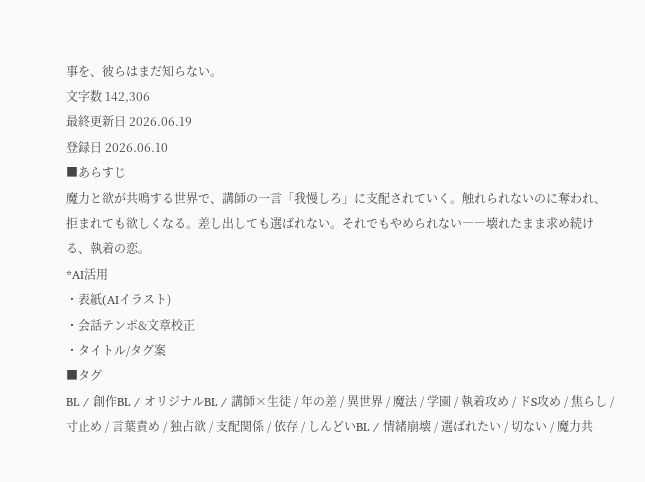事を、彼らはまだ知らない。
文字数 142,306
最終更新日 2026.06.19
登録日 2026.06.10
■あらすじ
魔力と欲が共鳴する世界で、講師の一言「我慢しろ」に支配されていく。触れられないのに奪われ、拒まれても欲しくなる。差し出しても選ばれない。それでもやめられない――壊れたまま求め続ける、執着の恋。
*AI活用
・表紙(AIイラスト)
・会話テンポ&文章校正
・タイトル/タグ案
■タグ
BL / 創作BL / オリジナルBL / 講師×生徒 / 年の差 / 異世界 / 魔法 / 学園 / 執着攻め / ドS攻め / 焦らし / 寸止め / 言葉責め / 独占欲 / 支配関係 / 依存 / しんどいBL / 情緒崩壊 / 選ばれたい / 切ない / 魔力共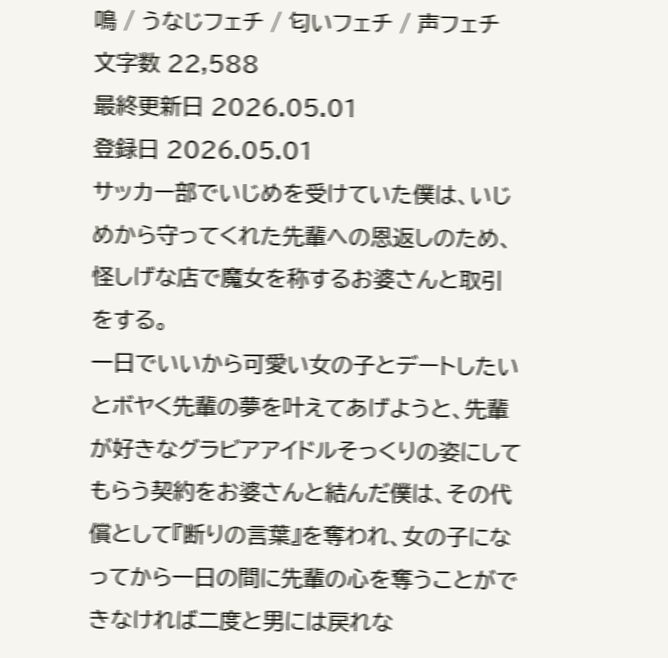鳴 / うなじフェチ / 匂いフェチ / 声フェチ
文字数 22,588
最終更新日 2026.05.01
登録日 2026.05.01
サッカー部でいじめを受けていた僕は、いじめから守ってくれた先輩への恩返しのため、怪しげな店で魔女を称するお婆さんと取引をする。
一日でいいから可愛い女の子とデートしたいとボヤく先輩の夢を叶えてあげようと、先輩が好きなグラビアアイドルそっくりの姿にしてもらう契約をお婆さんと結んだ僕は、その代償として『断りの言葉』を奪われ、女の子になってから一日の間に先輩の心を奪うことができなければ二度と男には戻れな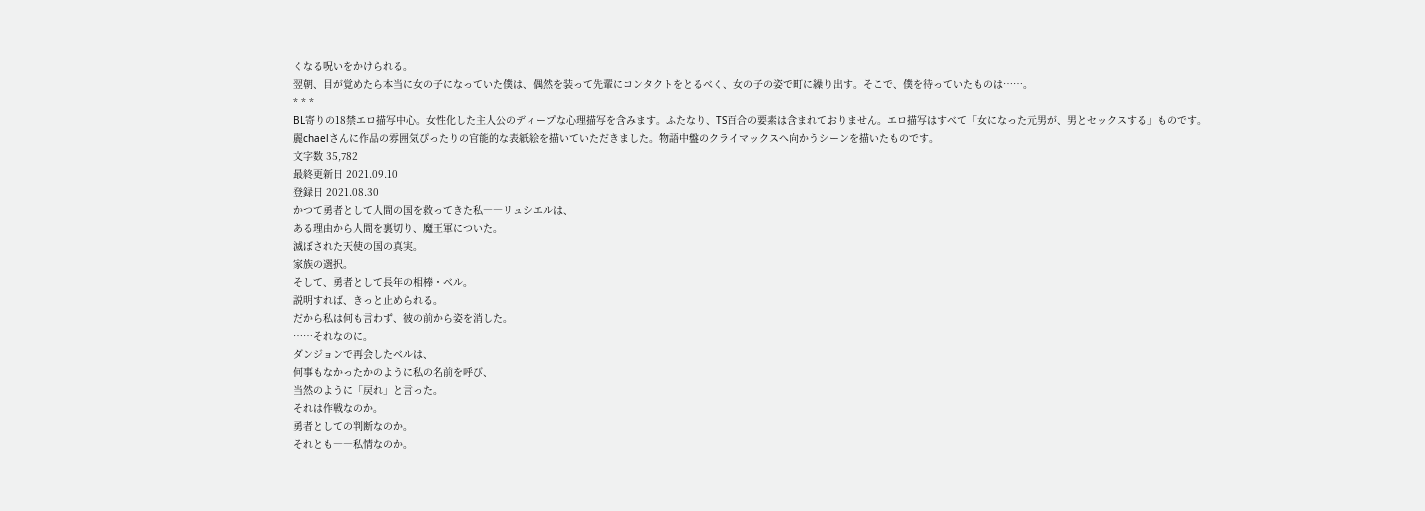くなる呪いをかけられる。
翌朝、目が覚めたら本当に女の子になっていた僕は、偶然を装って先輩にコンタクトをとるべく、女の子の姿で町に繰り出す。そこで、僕を待っていたものは……。
* * *
BL寄りの18禁エロ描写中心。女性化した主人公のディープな心理描写を含みます。ふたなり、TS百合の要素は含まれておりません。エロ描写はすべて「女になった元男が、男とセックスする」ものです。
麗chaelさんに作品の雰囲気ぴったりの官能的な表紙絵を描いていただきました。物語中盤のクライマックスへ向かうシーンを描いたものです。
文字数 35,782
最終更新日 2021.09.10
登録日 2021.08.30
かつて勇者として人間の国を救ってきた私――リュシエルは、
ある理由から人間を裏切り、魔王軍についた。
滅ぼされた天使の国の真実。
家族の選択。
そして、勇者として長年の相棒・ベル。
説明すれば、きっと止められる。
だから私は何も言わず、彼の前から姿を消した。
……それなのに。
ダンジョンで再会したベルは、
何事もなかったかのように私の名前を呼び、
当然のように「戻れ」と言った。
それは作戦なのか。
勇者としての判断なのか。
それとも――私情なのか。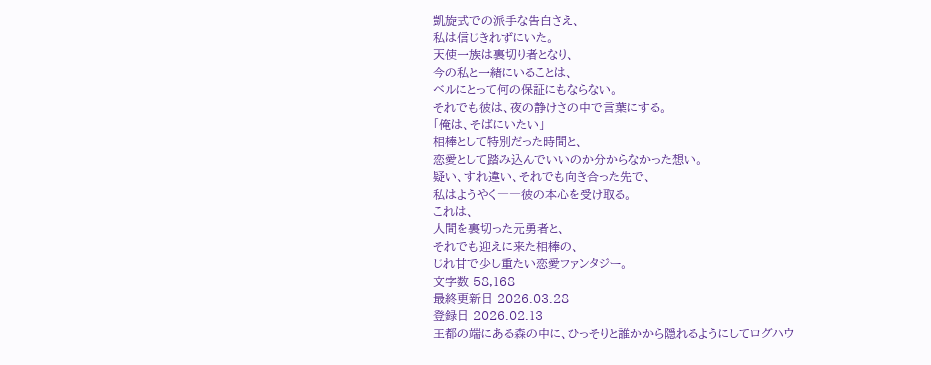凱旋式での派手な告白さえ、
私は信じきれずにいた。
天使一族は裏切り者となり、
今の私と一緒にいることは、
ベルにとって何の保証にもならない。
それでも彼は、夜の静けさの中で言葉にする。
「俺は、そばにいたい」
相棒として特別だった時間と、
恋愛として踏み込んでいいのか分からなかった想い。
疑い、すれ違い、それでも向き合った先で、
私はようやく――彼の本心を受け取る。
これは、
人間を裏切った元勇者と、
それでも迎えに来た相棒の、
じれ甘で少し重たい恋愛ファンタジー。
文字数 58,168
最終更新日 2026.03.28
登録日 2026.02.13
王都の端にある森の中に、ひっそりと誰かから隠れるようにしてログハウ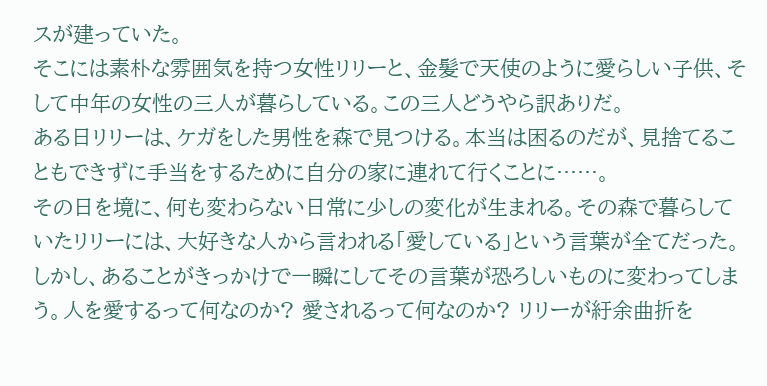スが建っていた。
そこには素朴な雰囲気を持つ女性リリーと、金髪で天使のように愛らしい子供、そして中年の女性の三人が暮らしている。この三人どうやら訳ありだ。
ある日リリーは、ケガをした男性を森で見つける。本当は困るのだが、見捨てることもできずに手当をするために自分の家に連れて行くことに……。
その日を境に、何も変わらない日常に少しの変化が生まれる。その森で暮らしていたリリーには、大好きな人から言われる「愛している」という言葉が全てだった。
しかし、あることがきっかけで一瞬にしてその言葉が恐ろしいものに変わってしまう。人を愛するって何なのか? 愛されるって何なのか? リリーが紆余曲折を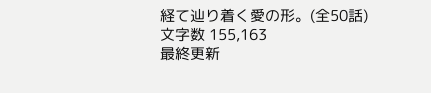経て辿り着く愛の形。(全50話)
文字数 155,163
最終更新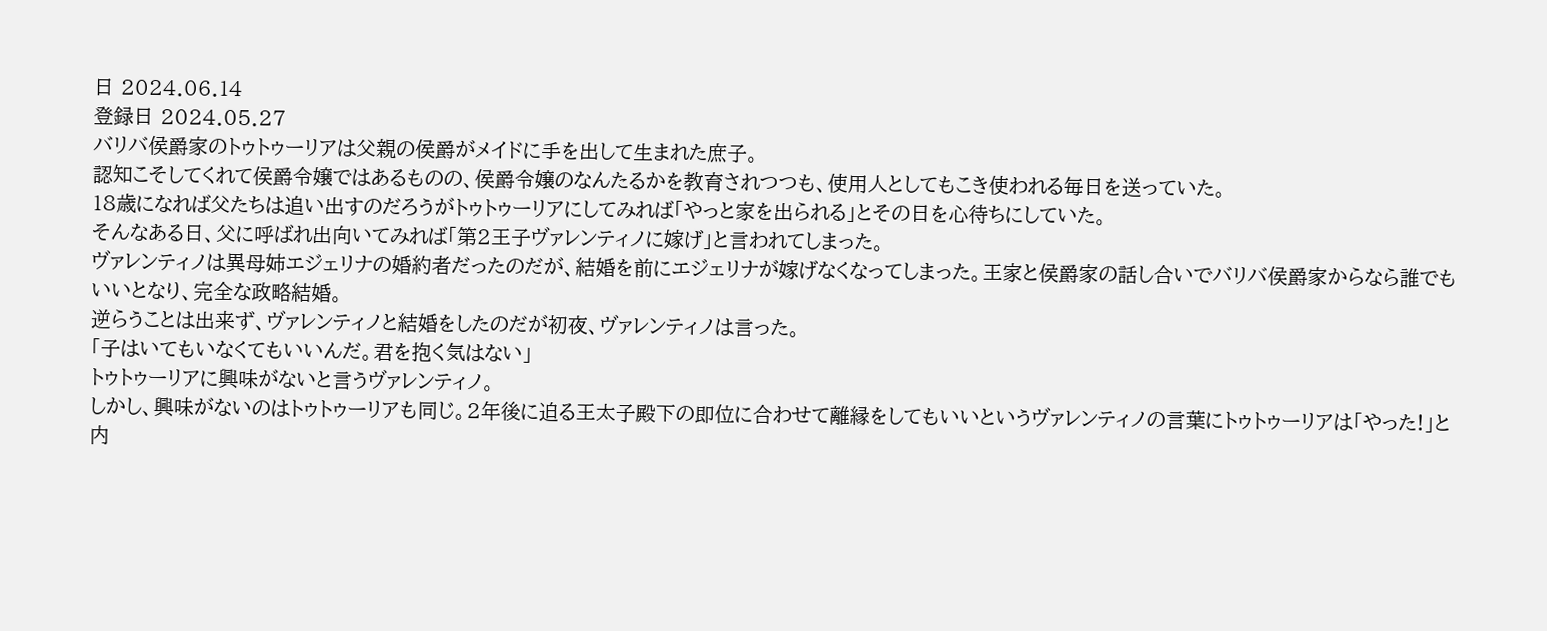日 2024.06.14
登録日 2024.05.27
バリバ侯爵家のトゥトゥーリアは父親の侯爵がメイドに手を出して生まれた庶子。
認知こそしてくれて侯爵令嬢ではあるものの、侯爵令嬢のなんたるかを教育されつつも、使用人としてもこき使われる毎日を送っていた。
18歳になれば父たちは追い出すのだろうがトゥトゥーリアにしてみれば「やっと家を出られる」とその日を心待ちにしていた。
そんなある日、父に呼ばれ出向いてみれば「第2王子ヴァレンティノに嫁げ」と言われてしまった。
ヴァレンティノは異母姉エジェリナの婚約者だったのだが、結婚を前にエジェリナが嫁げなくなってしまった。王家と侯爵家の話し合いでバリバ侯爵家からなら誰でもいいとなり、完全な政略結婚。
逆らうことは出来ず、ヴァレンティノと結婚をしたのだが初夜、ヴァレンティノは言った。
「子はいてもいなくてもいいんだ。君を抱く気はない」
トゥトゥーリアに興味がないと言うヴァレンティノ。
しかし、興味がないのはトゥトゥーリアも同じ。2年後に迫る王太子殿下の即位に合わせて離縁をしてもいいというヴァレンティノの言葉にトゥトゥーリアは「やった!」と内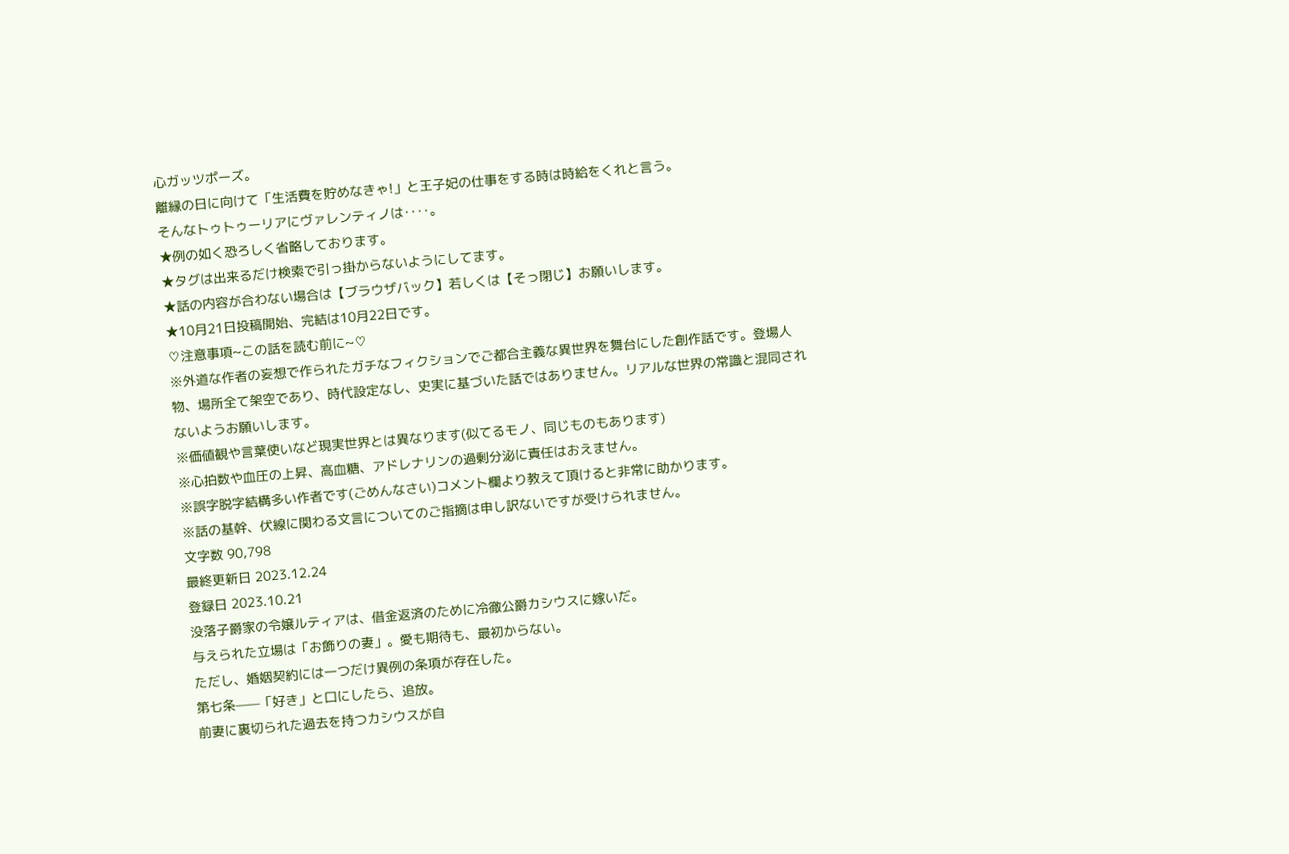心ガッツポーズ。
離縁の日に向けて「生活費を貯めなきゃ!」と王子妃の仕事をする時は時給をくれと言う。
そんなトゥトゥーリアにヴァレンティノは‥‥。
★例の如く恐ろしく省略しております。
★タグは出来るだけ検索で引っ掛からないようにしてます。
★話の内容が合わない場合は【ブラウザバック】若しくは【そっ閉じ】お願いします。
★10月21日投稿開始、完結は10月22日です。
♡注意事項~この話を読む前に~♡
※外道な作者の妄想で作られたガチなフィクションでご都合主義な異世界を舞台にした創作話です。登場人物、場所全て架空であり、時代設定なし、史実に基づいた話ではありません。リアルな世界の常識と混同されないようお願いします。
※価値観や言葉使いなど現実世界とは異なります(似てるモノ、同じものもあります)
※心拍数や血圧の上昇、高血糖、アドレナリンの過剰分泌に責任はおえません。
※誤字脱字結構多い作者です(ごめんなさい)コメント欄より教えて頂けると非常に助かります。
※話の基幹、伏線に関わる文言についてのご指摘は申し訳ないですが受けられません。
文字数 90,798
最終更新日 2023.12.24
登録日 2023.10.21
没落子爵家の令嬢ルティアは、借金返済のために冷徹公爵カシウスに嫁いだ。
与えられた立場は「お飾りの妻」。愛も期待も、最初からない。
ただし、婚姻契約には一つだけ異例の条項が存在した。
第七条——「好き」と口にしたら、追放。
前妻に裏切られた過去を持つカシウスが自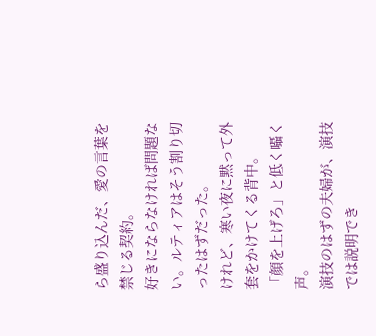ら盛り込んだ、愛の言葉を禁じる契約。
好きにならなければ問題ない。ルティアはそう割り切ったはずだった。
けれど、寒い夜に黙って外套をかけてくる背中。
「顔を上げろ」と低く囁く声。
演技のはずの夫婦が、演技では説明でき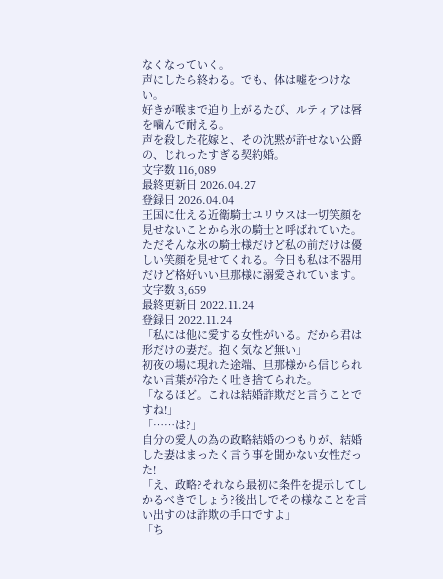なくなっていく。
声にしたら終わる。でも、体は嘘をつけない。
好きが喉まで迫り上がるたび、ルティアは唇を噛んで耐える。
声を殺した花嫁と、その沈黙が許せない公爵の、じれったすぎる契約婚。
文字数 116,089
最終更新日 2026.04.27
登録日 2026.04.04
王国に仕える近衛騎士ユリウスは一切笑顔を見せないことから氷の騎士と呼ばれていた。ただそんな氷の騎士様だけど私の前だけは優しい笑顔を見せてくれる。今日も私は不器用だけど格好いい旦那様に溺愛されています。
文字数 3,659
最終更新日 2022.11.24
登録日 2022.11.24
「私には他に愛する女性がいる。だから君は形だけの妻だ。抱く気など無い」
初夜の場に現れた途端、旦那様から信じられない言葉が冷たく吐き捨てられた。
「なるほど。これは結婚詐欺だと言うことですね!」
「……は?」
自分の愛人の為の政略結婚のつもりが、結婚した妻はまったく言う事を聞かない女性だった!
「え、政略?それなら最初に条件を提示してしかるべきでしょう?後出しでその様なことを言い出すのは詐欺の手口ですよ」
「ち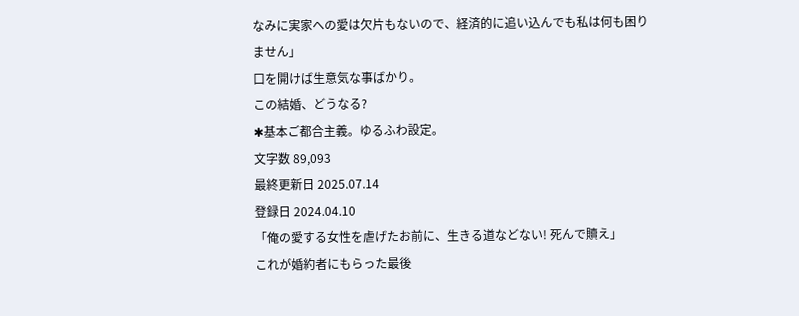なみに実家への愛は欠片もないので、経済的に追い込んでも私は何も困りません」
口を開けば生意気な事ばかり。
この結婚、どうなる?
✱基本ご都合主義。ゆるふわ設定。
文字数 89,093
最終更新日 2025.07.14
登録日 2024.04.10
「俺の愛する女性を虐げたお前に、生きる道などない! 死んで贖え」
これが婚約者にもらった最後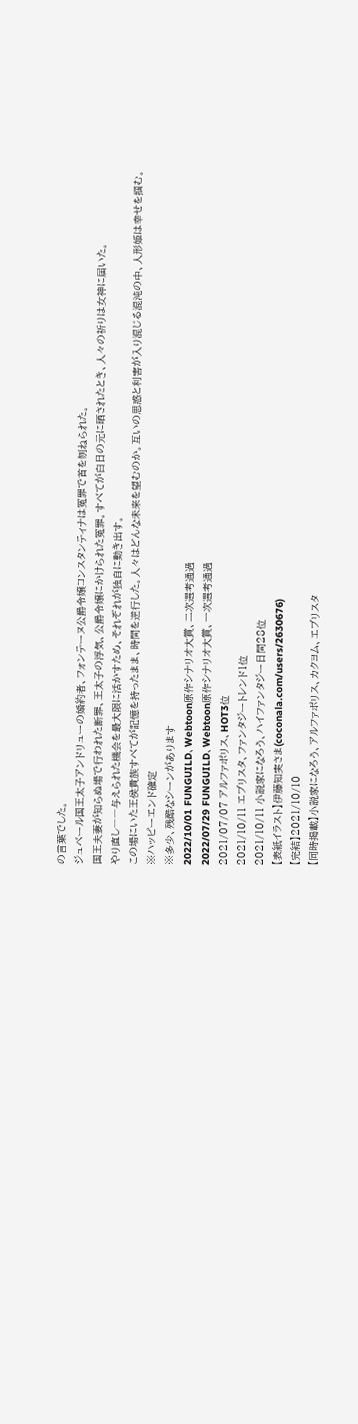の言葉でした。
ジュベール国王太子アンドリューの婚約者、フォンテーヌ公爵令嬢コンスタンティナは冤罪で首を刎ねられた。
国王夫妻が知らぬ場で行われた断罪、王太子の浮気、公爵令嬢にかけられた冤罪。すべてが白日の元に晒されたとき、人々の祈りは女神に届いた。
やり直し――与えられた機会を最大限に活かすため、それぞれが独自に動き出す。
この場にいた王侯貴族すべてが記憶を持ったまま、時間を逆行した。人々はどんな未来を望むのか。互いの思惑と利害が入り混じる混沌の中、人形姫は幸せを掴む。
※ハッピーエンド確定
※多少、残酷なシーンがあります
2022/10/01 FUNGUILD、Webtoon原作シナリオ大賞、二次選考通過
2022/07/29 FUNGUILD、Webtoon原作シナリオ大賞、一次選考通過
2021/07/07 アルファポリス、HOT3位
2021/10/11 エブリスタ、ファンタジートレンド1位
2021/10/11 小説家になろう、ハイファンタジー日間28位
【表紙イラスト】伊藤知実さま(coconala.com/users/2630676)
【完結】2021/10/10
【同時掲載】小説家になろう、アルファポリス、カクヨム、エブリスタ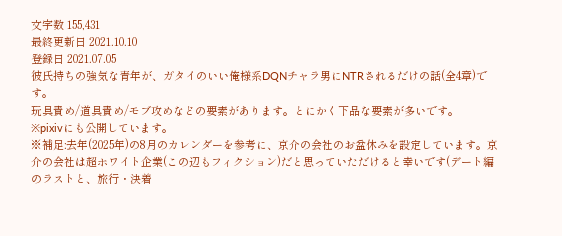文字数 155,431
最終更新日 2021.10.10
登録日 2021.07.05
彼氏持ちの強気な青年が、ガタイのいい俺様系DQNチャラ男にNTRされるだけの話(全4章)です。
玩具責め/道具責め/モブ攻めなどの要素があります。とにかく下品な要素が多いです。
※pixivにも公開しています。
※補足:去年(2025年)の8月のカレンダーを参考に、京介の会社のお盆休みを設定しています。京介の会社は超ホワイト企業(この辺もフィクション)だと思っていただけると幸いです(デート編のラストと、旅行・決着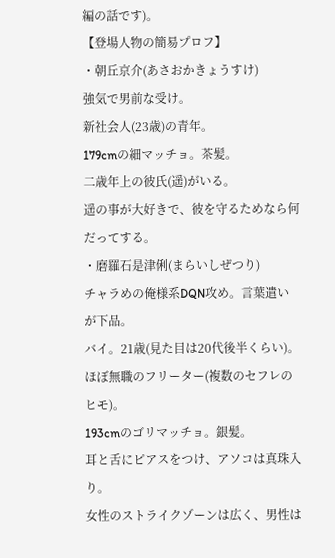編の話です)。
【登場人物の簡易プロフ】
・朝丘京介(あさおかきょうすけ)
強気で男前な受け。
新社会人(23歳)の青年。
179cmの細マッチョ。茶髪。
二歳年上の彼氏(遥)がいる。
遥の事が大好きで、彼を守るためなら何だってする。
・磨羅石是津俐(まらいしぜつり)
チャラめの俺様系DQN攻め。言葉遣いが下品。
バイ。21歳(見た目は20代後半くらい)。
ほぼ無職のフリーター(複数のセフレのヒモ)。
193cmのゴリマッチョ。銀髪。
耳と舌にピアスをつけ、アソコは真珠入り。
女性のストライクゾーンは広く、男性は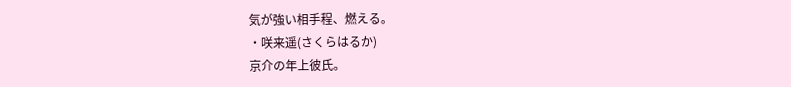気が強い相手程、燃える。
・咲来遥(さくらはるか)
京介の年上彼氏。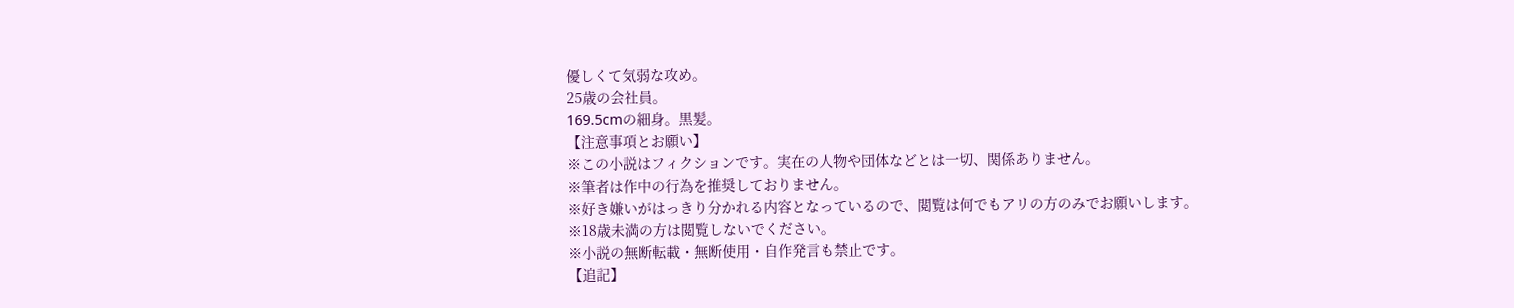優しくて気弱な攻め。
25歳の会社員。
169.5cmの細身。黒髪。
【注意事項とお願い】
※この小説はフィクションです。実在の人物や団体などとは一切、関係ありません。
※筆者は作中の行為を推奨しておりません。
※好き嫌いがはっきり分かれる内容となっているので、閲覧は何でもアリの方のみでお願いします。
※18歳未満の方は閲覧しないでください。
※小説の無断転載・無断使用・自作発言も禁止です。
【追記】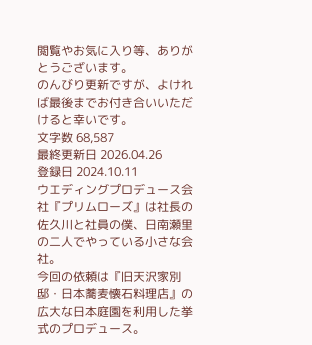閲覧やお気に入り等、ありがとうございます。
のんびり更新ですが、よければ最後までお付き合いいただけると幸いです。
文字数 68,587
最終更新日 2026.04.26
登録日 2024.10.11
ウエディングプロデュース会社『プリムローズ』は社長の佐久川と社員の僕、日南瀬里の二人でやっている小さな会社。
今回の依頼は『旧天沢家別邸・日本蕎麦懐石料理店』の広大な日本庭園を利用した挙式のプロデュース。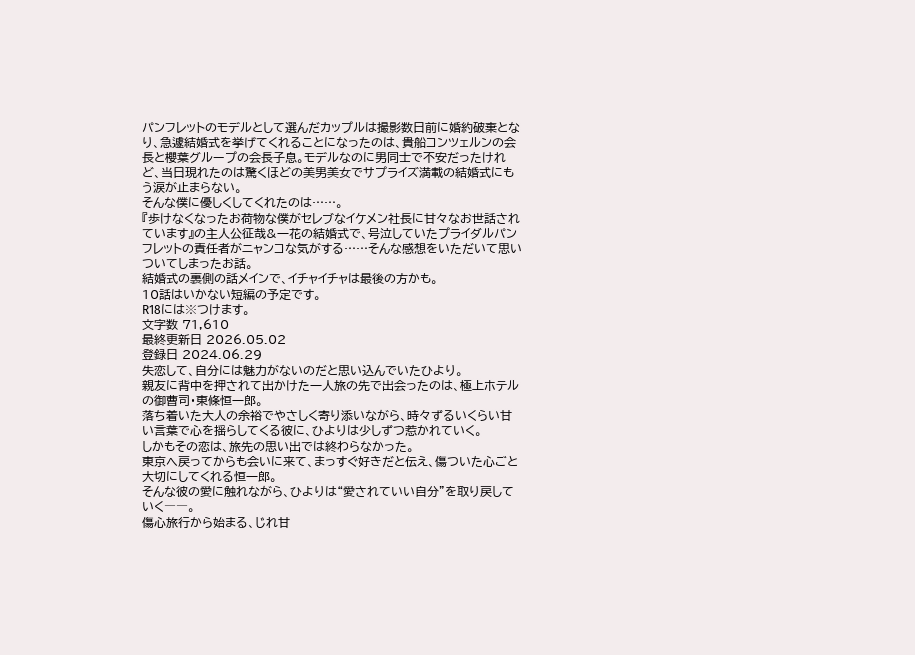パンフレットのモデルとして選んだカップルは撮影数日前に婚約破棄となり、急遽結婚式を挙げてくれることになったのは、貴船コンツェルンの会長と櫻葉グループの会長子息。モデルなのに男同士で不安だったけれど、当日現れたのは驚くほどの美男美女でサプライズ満載の結婚式にもう涙が止まらない。
そんな僕に優しくしてくれたのは……。
『歩けなくなったお荷物な僕がセレブなイケメン社長に甘々なお世話されています』の主人公征哉&一花の結婚式で、号泣していたプライダルパンフレットの責任者がニャンコな気がする……そんな感想をいただいて思いついてしまったお話。
結婚式の裏側の話メインで、イチャイチャは最後の方かも。
10話はいかない短編の予定です。
R18には※つけます。
文字数 71,610
最終更新日 2026.05.02
登録日 2024.06.29
失恋して、自分には魅力がないのだと思い込んでいたひより。
親友に背中を押されて出かけた一人旅の先で出会ったのは、極上ホテルの御曹司・東條恒一郎。
落ち着いた大人の余裕でやさしく寄り添いながら、時々ずるいくらい甘い言葉で心を揺らしてくる彼に、ひよりは少しずつ惹かれていく。
しかもその恋は、旅先の思い出では終わらなかった。
東京へ戻ってからも会いに来て、まっすぐ好きだと伝え、傷ついた心ごと大切にしてくれる恒一郎。
そんな彼の愛に触れながら、ひよりは“愛されていい自分”を取り戻していく――。
傷心旅行から始まる、じれ甘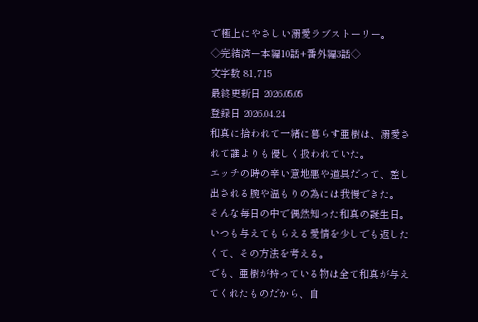で極上にやさしい溺愛ラブストーリー。
◇完結済ー本編10話+番外編3話◇
文字数 81,715
最終更新日 2026.05.05
登録日 2026.04.24
和真に拾われて一緒に暮らす亜樹は、溺愛されて誰よりも優しく扱われていた。
エッチの時の辛い意地悪や道具だって、差し出される腕や温もりの為には我慢できた。
そんな毎日の中で偶然知った和真の誕生日。
いつも与えてもらえる愛情を少しでも返したくて、その方法を考える。
でも、亜樹が持っている物は全て和真が与えてくれたものだから、自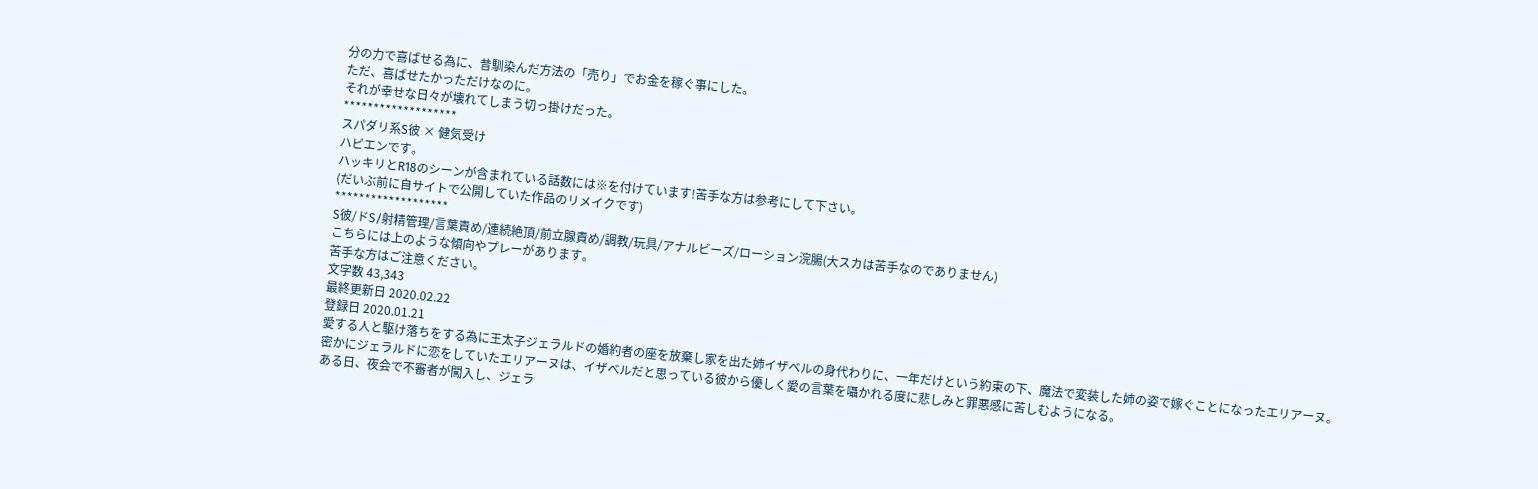分の力で喜ばせる為に、昔馴染んだ方法の「売り」でお金を稼ぐ事にした。
ただ、喜ばせたかっただけなのに。
それが幸せな日々が壊れてしまう切っ掛けだった。
*******************
スパダリ系S彼 × 健気受け
ハピエンです。
ハッキリとR18のシーンが含まれている話数には※を付けています!苦手な方は参考にして下さい。
(だいぶ前に自サイトで公開していた作品のリメイクです)
*******************
S彼/ドS/射精管理/言葉責め/連続絶頂/前立腺責め/調教/玩具/アナルビーズ/ローション浣腸(大スカは苦手なのでありません)
こちらには上のような傾向やプレーがあります。
苦手な方はご注意ください。
文字数 43,343
最終更新日 2020.02.22
登録日 2020.01.21
愛する人と駆け落ちをする為に王太子ジェラルドの婚約者の座を放棄し家を出た姉イザベルの身代わりに、一年だけという約束の下、魔法で変装した姉の姿で嫁ぐことになったエリアーヌ。
密かにジェラルドに恋をしていたエリアーヌは、イザベルだと思っている彼から優しく愛の言葉を囁かれる度に悲しみと罪悪感に苦しむようになる。
ある日、夜会で不審者が闖入し、ジェラ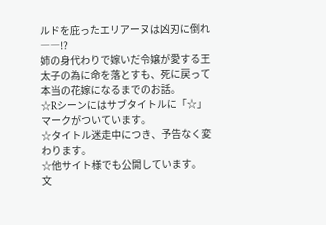ルドを庇ったエリアーヌは凶刃に倒れ――!?
姉の身代わりで嫁いだ令嬢が愛する王太子の為に命を落とすも、死に戻って本当の花嫁になるまでのお話。
☆Rシーンにはサブタイトルに「☆」マークがついています。
☆タイトル迷走中につき、予告なく変わります。
☆他サイト様でも公開しています。
文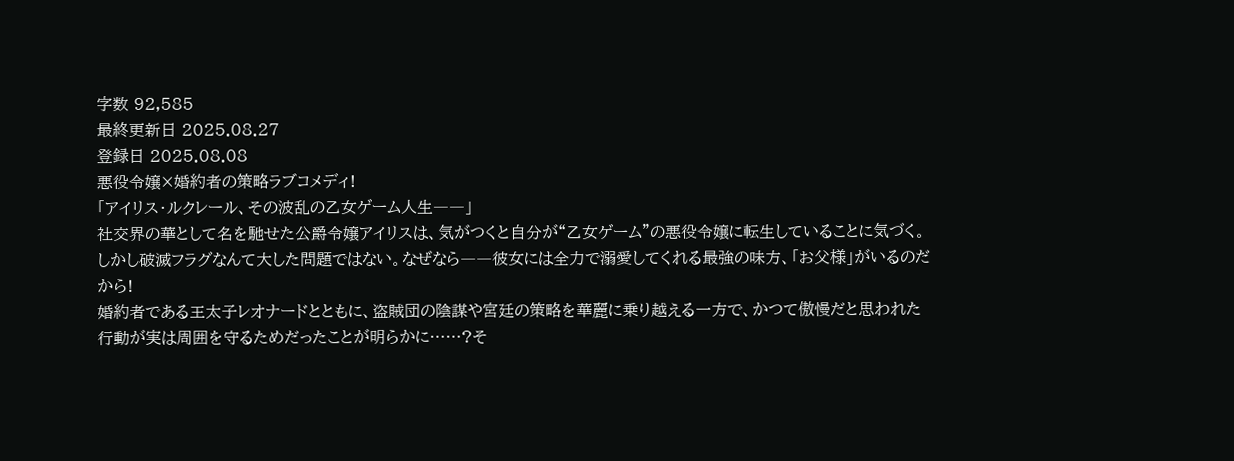字数 92,585
最終更新日 2025.08.27
登録日 2025.08.08
悪役令嬢×婚約者の策略ラブコメディ!
「アイリス・ルクレール、その波乱の乙女ゲーム人生――」
社交界の華として名を馳せた公爵令嬢アイリスは、気がつくと自分が“乙女ゲーム”の悪役令嬢に転生していることに気づく。しかし破滅フラグなんて大した問題ではない。なぜなら――彼女には全力で溺愛してくれる最強の味方、「お父様」がいるのだから!
婚約者である王太子レオナードとともに、盗賊団の陰謀や宮廷の策略を華麗に乗り越える一方で、かつて傲慢だと思われた行動が実は周囲を守るためだったことが明らかに……?そ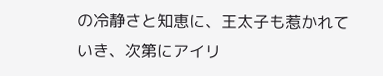の冷静さと知恵に、王太子も惹かれていき、次第にアイリ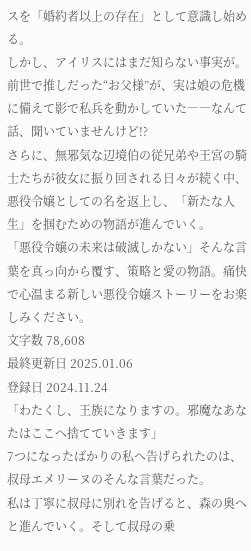スを「婚約者以上の存在」として意識し始める。
しかし、アイリスにはまだ知らない事実が。前世で推しだった“お父様”が、実は娘の危機に備えて影で私兵を動かしていた――なんて話、聞いていませんけど!?
さらに、無邪気な辺境伯の従兄弟や王宮の騎士たちが彼女に振り回される日々が続く中、悪役令嬢としての名を返上し、「新たな人生」を掴むための物語が進んでいく。
「悪役令嬢の未来は破滅しかない」そんな言葉を真っ向から覆す、策略と愛の物語。痛快で心温まる新しい悪役令嬢ストーリーをお楽しみください。
文字数 78,608
最終更新日 2025.01.06
登録日 2024.11.24
「わたくし、王族になりますの。邪魔なあなたはここへ捨てていきます」
7つになったばかりの私へ告げられたのは、叔母エメリーヌのそんな言葉だった。
私は丁寧に叔母に別れを告げると、森の奥へと進んでいく。そして叔母の乗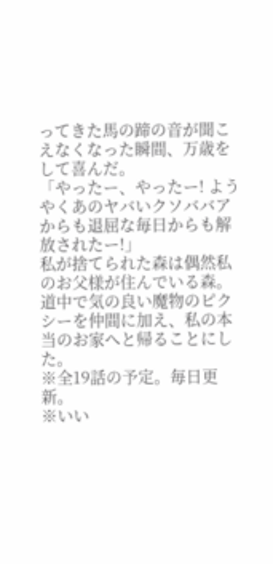ってきた馬の蹄の音が聞こえなくなった瞬間、万歳をして喜んだ。
「やったー、やったー! ようやくあのヤバいクソババアからも退屈な毎日からも解放されたー!」
私が捨てられた森は偶然私のお父様が住んでいる森。
道中で気の良い魔物のピクシーを仲間に加え、私の本当のお家へと帰ることにした。
※全19話の予定。毎日更新。
※いい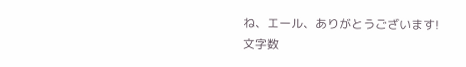ね、エール、ありがとうございます!
文字数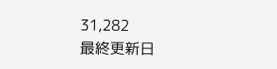31,282
最終更新日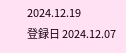2024.12.19
登録日 2024.12.07